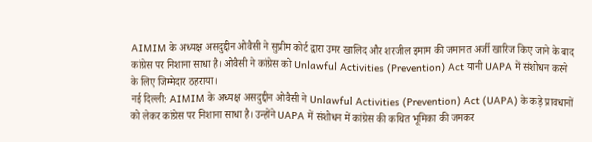AIMIM के अध्यक्ष असदुद्दीन ओवैसी ने सुप्रीम कोर्ट द्वारा उमर खालिद और शरजील इमाम की जमानत अर्जी खारिज किए जाने के बाद कांग्रेस पर निशाना साधा है। ओवैसी ने कांग्रेस को Unlawful Activities (Prevention) Act यानी UAPA में संशोधन करने के लिए जिम्मेदार ठहराया।
नई दिल्ली: AIMIM के अध्यक्ष असदुद्दीन ओवैसी ने Unlawful Activities (Prevention) Act (UAPA) के कड़े प्रावधानों को लेकर कांग्रेस पर निशाना साधा है। उन्होंने UAPA में संशोधन में कांग्रेस की कथित भूमिका की जमकर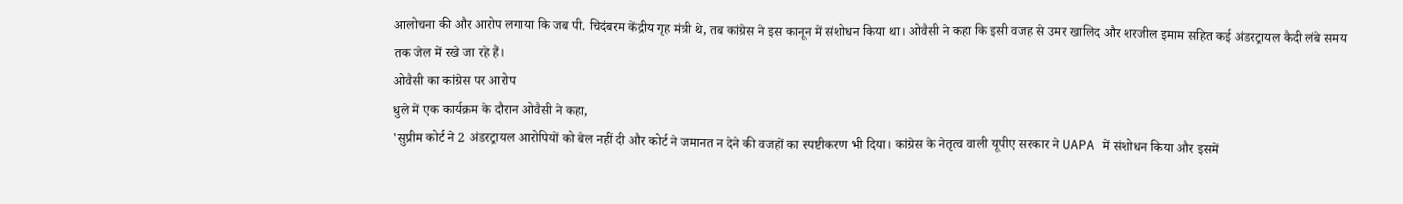आलोचना की और आरोप लगाया कि जब पी. चिदंबरम केंद्रीय गृह मंत्री थे, तब कांग्रेस ने इस कानून में संशोधन किया था। ओवैसी ने कहा कि इसी वजह से उमर खालिद और शरजील इमाम सहित कई अंडरट्रायल कैदी लंबे समय तक जेल में रखे जा रहे हैं।
ओवैसी का कांग्रेस पर आरोप
धुले में एक कार्यक्रम के दौरान ओवैसी ने कहा,
'सुप्रीम कोर्ट ने 2 अंडरट्रायल आरोपियों को बेल नहीं दी और कोर्ट ने जमानत न देने की वजहों का स्पष्टीकरण भी दिया। कांग्रेस के नेतृत्व वाली यूपीए सरकार ने UAPA में संशोधन किया और इसमें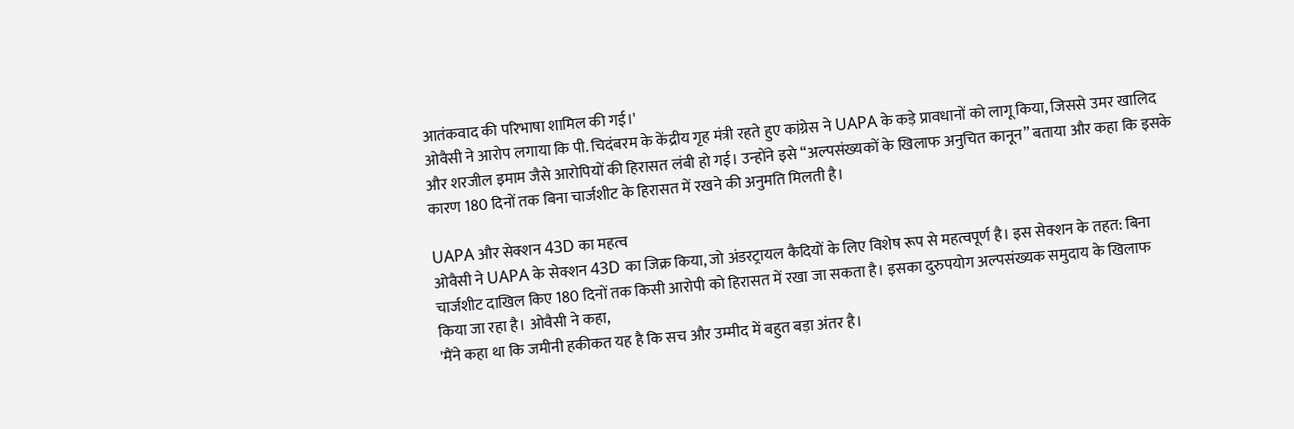आतंकवाद की परिभाषा शामिल की गई।'
ओवैसी ने आरोप लगाया कि पी. चिदंबरम के केंद्रीय गृह मंत्री रहते हुए कांग्रेस ने UAPA के कड़े प्रावधानों को लागू किया, जिससे उमर खालिद और शरजील इमाम जैसे आरोपियों की हिरासत लंबी हो गई। उन्होंने इसे “अल्पसंख्यकों के खिलाफ अनुचित कानून” बताया और कहा कि इसके कारण 180 दिनों तक बिना चार्जशीट के हिरासत में रखने की अनुमति मिलती है।

UAPA और सेक्शन 43D का महत्व
ओवैसी ने UAPA के सेक्शन 43D का जिक्र किया, जो अंडरट्रायल कैदियों के लिए विशेष रूप से महत्वपूर्ण है। इस सेक्शन के तहत: बिना चार्जशीट दाखिल किए 180 दिनों तक किसी आरोपी को हिरासत में रखा जा सकता है। इसका दुरुपयोग अल्पसंख्यक समुदाय के खिलाफ किया जा रहा है। ओवैसी ने कहा,
'मैंने कहा था कि जमीनी हकीकत यह है कि सच और उम्मीद में बहुत बड़ा अंतर है।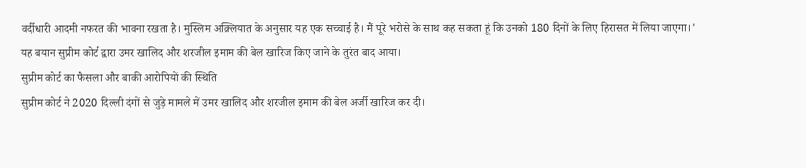वर्दीधारी आदमी नफरत की भावना रखता है। मुस्लिम अक़्लियात के अनुसार यह एक सच्चाई है। मैं पूरे भरोसे के साथ कह सकता हूं कि उनको 180 दिनों के लिए हिरासत में लिया जाएगा।'
यह बयान सुप्रीम कोर्ट द्वारा उमर खालिद और शरजील इमाम की बेल खारिज किए जाने के तुरंत बाद आया।
सुप्रीम कोर्ट का फैसला और बाकी आरोपियों की स्थिति
सुप्रीम कोर्ट ने 2020 दिल्ली दंगों से जुड़े मामले में उमर खालिद और शरजील इमाम की बेल अर्जी खारिज कर दी।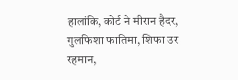हालांकि, कोर्ट ने मीरान हैदर, गुलफिशा फातिमा, शिफा उर रहमान,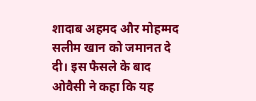शादाब अहमद और मोहम्मद सलीम खान को जमानत दे दी। इस फैसले के बाद ओवैसी ने कहा कि यह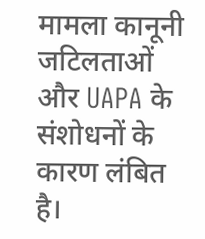मामला कानूनी जटिलताओं और UAPA के संशोधनों के कारण लंबित है।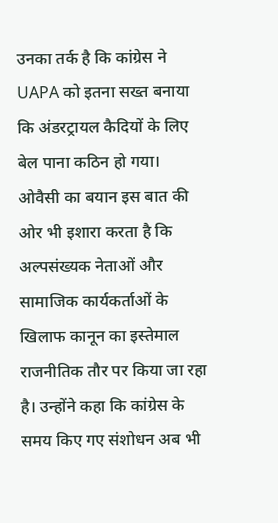उनका तर्क है कि कांग्रेस ने UAPA को इतना सख्त बनाया कि अंडरट्रायल कैदियों के लिए बेल पाना कठिन हो गया।
ओवैसी का बयान इस बात की ओर भी इशारा करता है कि अल्पसंख्यक नेताओं और सामाजिक कार्यकर्ताओं के खिलाफ कानून का इस्तेमाल राजनीतिक तौर पर किया जा रहा है। उन्होंने कहा कि कांग्रेस के समय किए गए संशोधन अब भी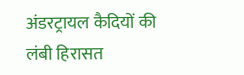अंडरट्रायल कैदियों की लंबी हिरासत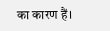का कारण हैं।